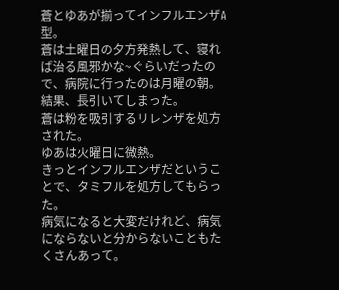蒼とゆあが揃ってインフルエンザA型。
蒼は土曜日の夕方発熱して、寝れば治る風邪かな~ぐらいだったので、病院に行ったのは月曜の朝。
結果、長引いてしまった。
蒼は粉を吸引するリレンザを処方された。
ゆあは火曜日に微熱。
きっとインフルエンザだということで、タミフルを処方してもらった。
病気になると大変だけれど、病気にならないと分からないこともたくさんあって。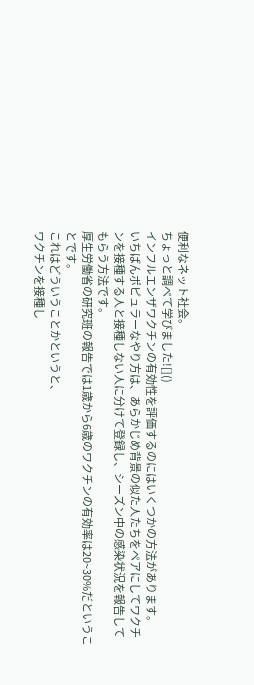便利なネット社会。
ちょっと調べて学びました![]()
インフルエンザワクチンの有効性を評価するのにはいくつかの方法があります。
いちばんポピュラーなやり方は、あらかじめ背景の似た人たちをペアにしてワクチンを接種する人と接種しない人に分けて登録し、シーズン中の感染状況を報告してもらう方法です。
厚生労働省の研究班の報告では1歳から6歳のワクチンの有効率は20~30%だということです。
これはどういうことかというと、
ワクチンを接種し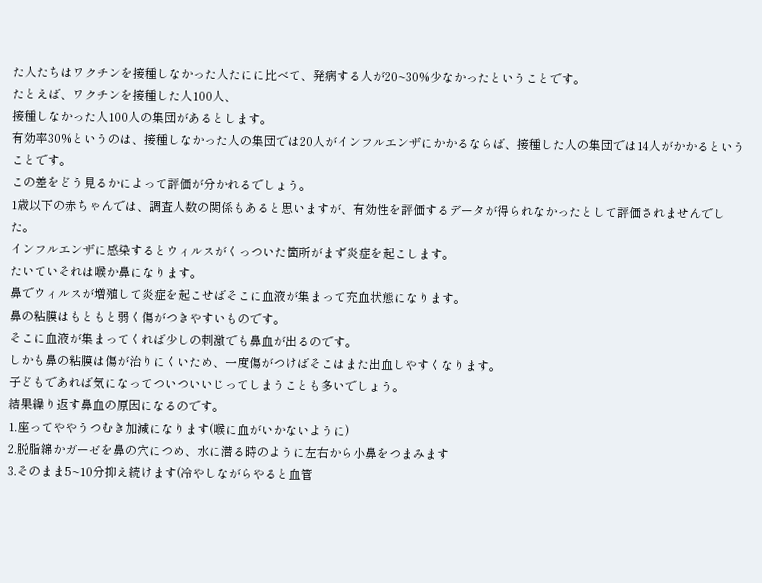た人たちはワクチンを接種しなかった人たにに比べて、発病する人が20~30%少なかったということです。
たとえば、ワクチンを接種した人100人、
接種しなかった人100人の集団があるとします。
有効率30%というのは、接種しなかった人の集団では20人がインフルエンザにかかるならば、接種した人の集団では14人がかかるということです。
この差をどう見るかによって評価が分かれるでしょう。
1歳以下の赤ちゃんでは、調査人数の関係もあると思いますが、有効性を評価するデータが得られなかったとして評価されませんでした。
インフルエンザに感染するとウィルスがくっついた箇所がまず炎症を起こします。
たいていそれは喉か鼻になります。
鼻でウィルスが増殖して炎症を起こせばそこに血液が集まって充血状態になります。
鼻の粘膜はもともと弱く傷がつきやすいものです。
そこに血液が集まってくれば少しの刺激でも鼻血が出るのです。
しかも鼻の粘膜は傷が治りにくいため、一度傷がつけばそこはまた出血しやすくなります。
子どもであれば気になってついついいじってしまうことも多いでしょう。
結果繰り返す鼻血の原因になるのです。
1.座ってややうつむき加減になります(喉に血がいかないように)
2.脱脂綿かガーゼを鼻の穴につめ、水に潜る時のように左右から小鼻をつまみます
3.そのまま5~10分抑え続けます(冷やしながらやると血管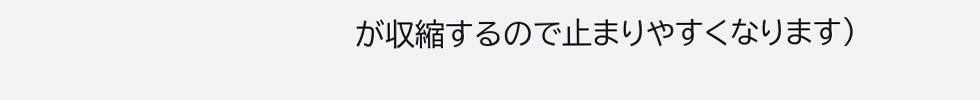が収縮するので止まりやすくなります)